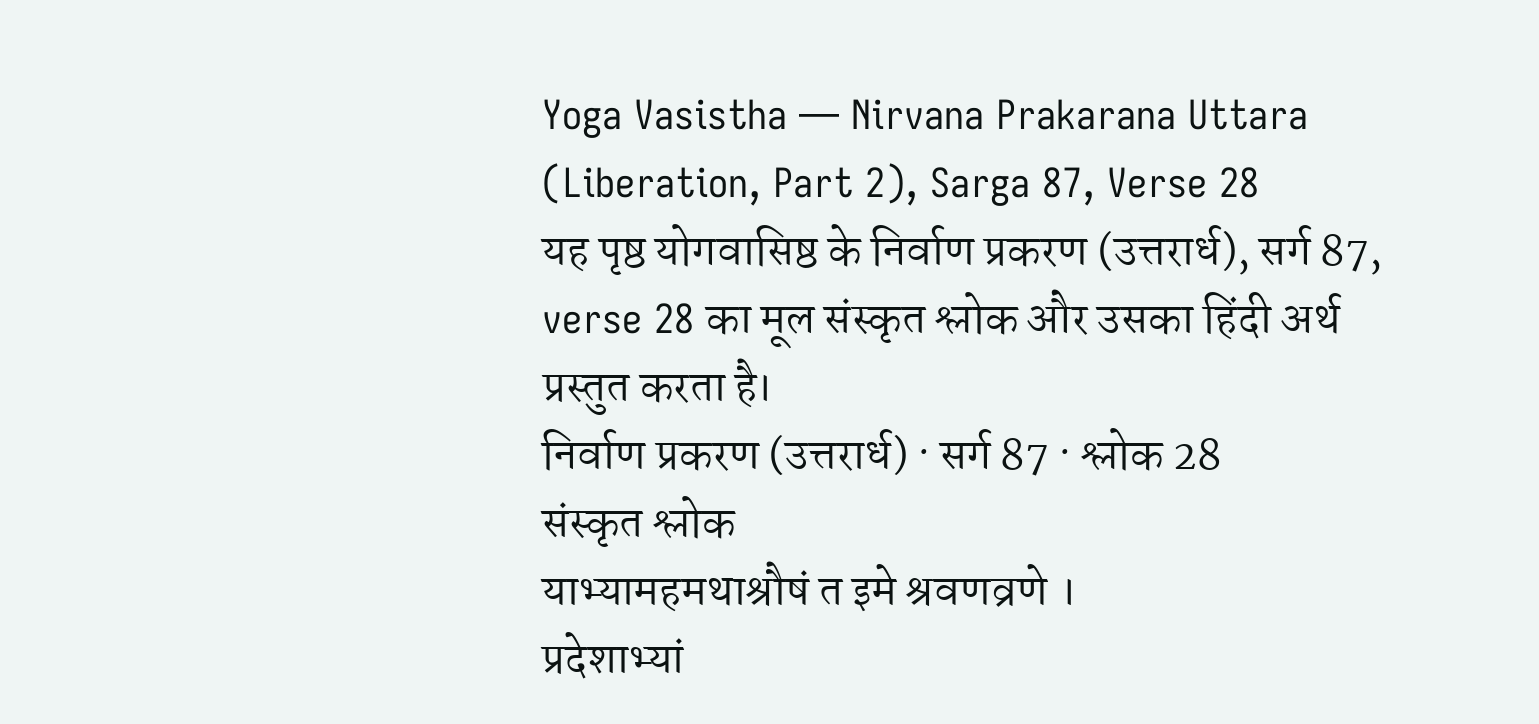Yoga Vasistha — Nirvana Prakarana Uttara (Liberation, Part 2), Sarga 87, Verse 28
यह पृष्ठ योगवासिष्ठ के निर्वाण प्रकरण (उत्तरार्ध), सर्ग 87, verse 28 का मूल संस्कृत श्लोक और उसका हिंदी अर्थ प्रस्तुत करता है।
निर्वाण प्रकरण (उत्तरार्ध) · सर्ग 87 · श्लोक 28
संस्कृत श्लोक
याभ्यामहमथाश्रौषं त इमे श्रवणव्रणे ।
प्रदेशाभ्यां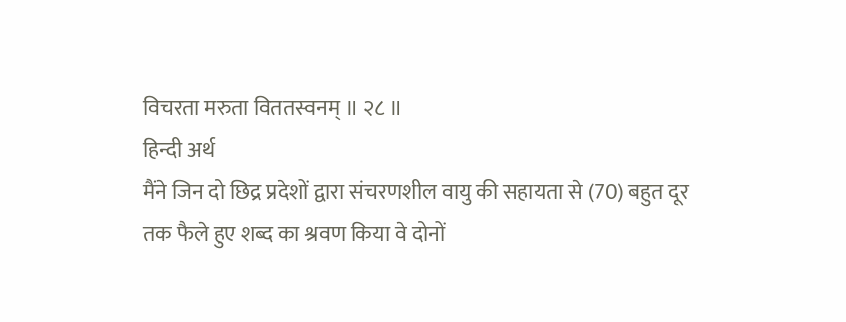विचरता मरुता विततस्वनम् ॥ २८ ॥
हिन्दी अर्थ
मैंने जिन दो छिद्र प्रदेशों द्वारा संचरणशील वायु की सहायता से (70) बहुत दूर
तक फैले हुए शब्द का श्रवण किया वे दोनों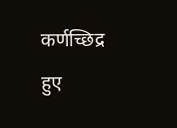कर्णच्छिद्र हुए